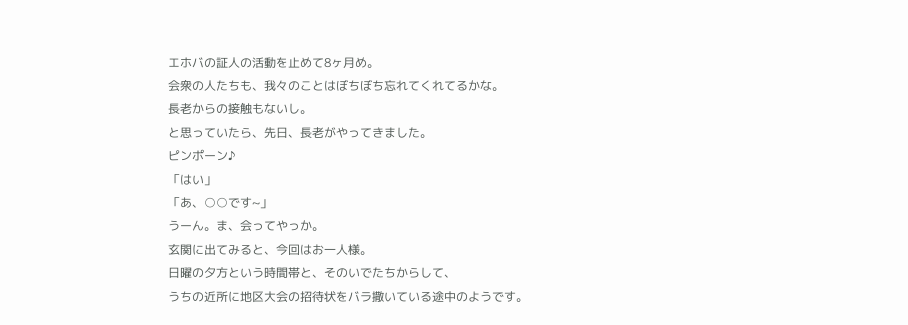エホバの証人の活動を止めて8ヶ月め。
会衆の人たちも、我々のことはぼちぼち忘れてくれてるかな。
長老からの接触もないし。
と思っていたら、先日、長老がやってきました。
ピンポーン♪
「はい」
「あ、○○です~」
うーん。ま、会ってやっか。
玄関に出てみると、今回はお一人様。
日曜の夕方という時間帯と、そのいでたちからして、
うちの近所に地区大会の招待状をバラ撒いている途中のようです。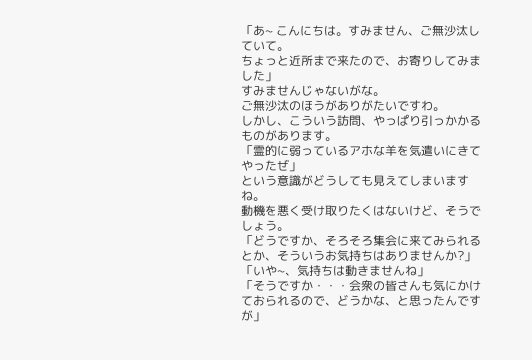「あ~ こんにちは。すみません、ご無沙汰していて。
ちょっと近所まで来たので、お寄りしてみました」
すみませんじゃないがな。
ご無沙汰のほうがありがたいですわ。
しかし、こういう訪問、やっぱり引っかかるものがあります。
「霊的に弱っているアホな羊を気遣いにきてやったぜ」
という意識がどうしても見えてしまいますね。
動機を悪く受け取りたくはないけど、そうでしょう。
「どうですか、そろそろ集会に来てみられるとか、そういうお気持ちはありませんか?」
「いや~、気持ちは動きませんね」
「そうですか・・・会衆の皆さんも気にかけておられるので、どうかな、と思ったんですが」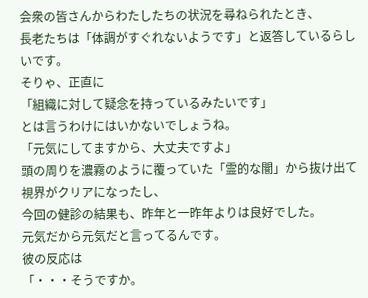会衆の皆さんからわたしたちの状況を尋ねられたとき、
長老たちは「体調がすぐれないようです」と返答しているらしいです。
そりゃ、正直に
「組織に対して疑念を持っているみたいです」
とは言うわけにはいかないでしょうね。
「元気にしてますから、大丈夫ですよ」
頭の周りを濃霧のように覆っていた「霊的な闇」から抜け出て視界がクリアになったし、
今回の健診の結果も、昨年と一昨年よりは良好でした。
元気だから元気だと言ってるんです。
彼の反応は
「・・・そうですか。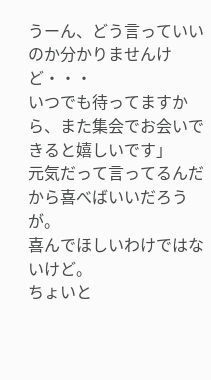うーん、どう言っていいのか分かりませんけど・・・
いつでも待ってますから、また集会でお会いできると嬉しいです」
元気だって言ってるんだから喜べばいいだろうが。
喜んでほしいわけではないけど。
ちょいと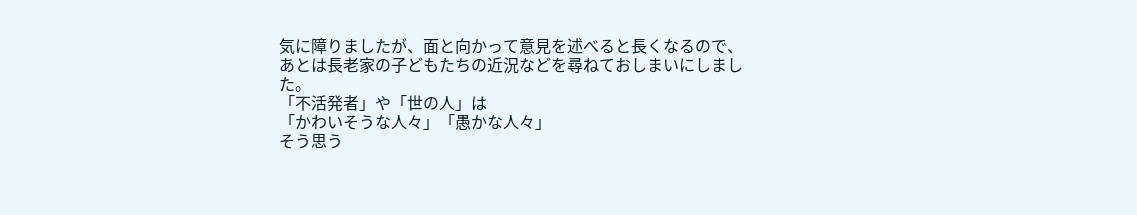気に障りましたが、面と向かって意見を述べると長くなるので、
あとは長老家の子どもたちの近況などを尋ねておしまいにしました。
「不活発者」や「世の人」は
「かわいそうな人々」「愚かな人々」
そう思う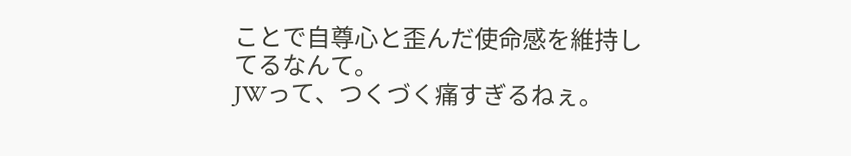ことで自尊心と歪んだ使命感を維持してるなんて。
JWって、つくづく痛すぎるねぇ。